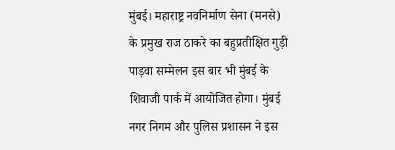मुंबई। महाराष्ट्र नवनिर्माण सेना (मनसे) के प्रमुख राज ठाकरे का बहुप्रतीक्षित गुड़ी पाड़वा सम्मेलन इस बार भी मुंबई के शिवाजी पार्क में आयोजित होगा। मुंबई नगर निगम और पुलिस प्रशासन ने इस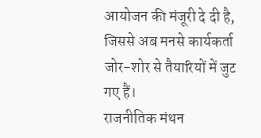आयोजन की मंजूरी दे दी है, जिससे अब मनसे कार्यकर्ता जोर-शोर से तैयारियों में जुट गए हैं।
राजनीतिक मंथन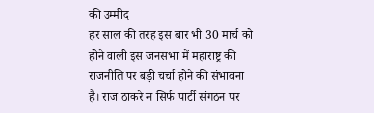की उम्मीद
हर साल की तरह इस बार भी 30 मार्च को होने वाली इस जनसभा में महाराष्ट्र की राजनीति पर बड़ी चर्चा होने की संभावना है। राज ठाकरे न सिर्फ पार्टी संगठन पर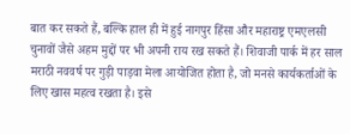बात कर सकते हैं, बल्कि हाल ही में हुई नागपुर हिंसा और महाराष्ट्र एमएलसी चुनावों जैसे अहम मुद्दों पर भी अपनी राय रख सकते हैं। शिवाजी पार्क में हर साल मराठी नववर्ष पर गुड़ी पाड़वा मेला आयोजित होता है, जो मनसे कार्यकर्ताओं के लिए खास महत्व रखता है। इसे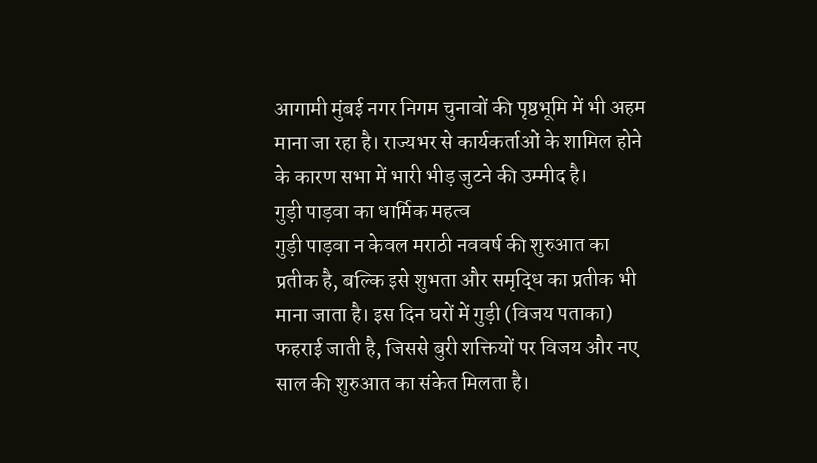आगामी मुंबई नगर निगम चुनावों की पृष्ठभूमि में भी अहम माना जा रहा है। राज्यभर से कार्यकर्ताओं के शामिल होने के कारण सभा में भारी भीड़ जुटने की उम्मीद है।
गुड़ी पाड़वा का धार्मिक महत्व
गुड़ी पाड़वा न केवल मराठी नववर्ष की शुरुआत का प्रतीक है, बल्कि इसे शुभता और समृद्धि का प्रतीक भी माना जाता है। इस दिन घरों में गुड़ी (विजय पताका) फहराई जाती है, जिससे बुरी शक्तियों पर विजय और नए साल की शुरुआत का संकेत मिलता है।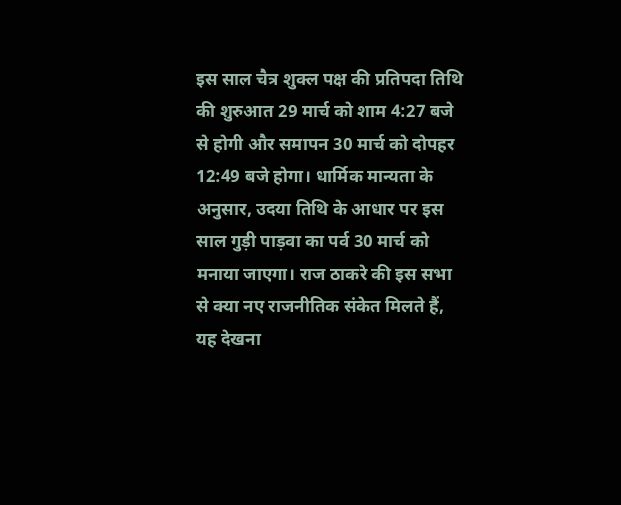इस साल चैत्र शुक्ल पक्ष की प्रतिपदा तिथि की शुरुआत 29 मार्च को शाम 4:27 बजे से होगी और समापन 30 मार्च को दोपहर 12:49 बजे होगा। धार्मिक मान्यता के अनुसार, उदया तिथि के आधार पर इस साल गुड़ी पाड़वा का पर्व 30 मार्च को मनाया जाएगा। राज ठाकरे की इस सभा से क्या नए राजनीतिक संकेत मिलते हैं, यह देखना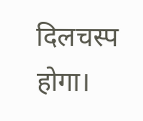दिलचस्प होगा।